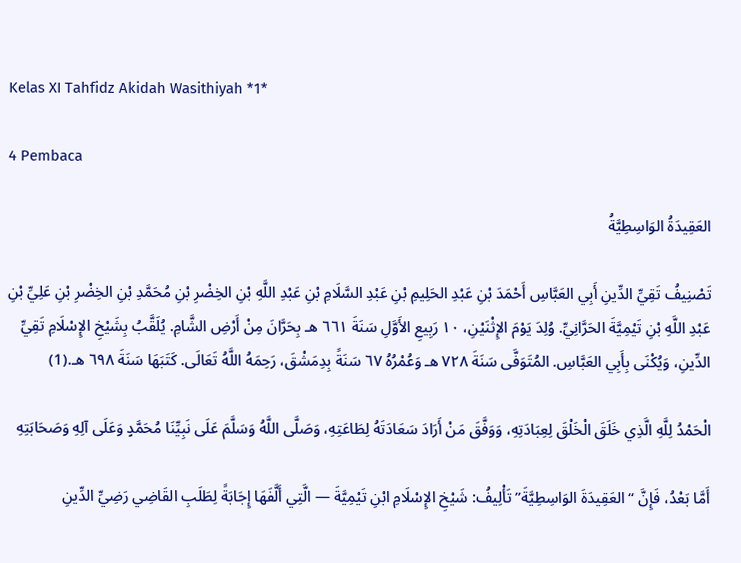Kelas XI Tahfidz Akidah Wasithiyah *1*

4 Pembaca

العَقِيدَةُ الوَاسِطِيَّةُ

تَصْنِيفُ تَقِيِّ الدِّينِ أَبِي العَبَّاسِ أَحْمَدَ بْنِ عَبْدِ الحَلِيمِ بْنِ عَبْدِ السَّلَامِ بْنِ عَبْدِ اللَّهِ بْنِ الخِضْرِ بْنِ مُحَمَّدِ بْنِ الخِضْرِ بْنِ عَلِيِّ بْنِ عَبْدِ اللَّهِ بْنِ تَيْمِيَّةَ الحَرَّانِيِّ. وُلِدَ يَوْمَ الإِثْنَيْنِ، ١٠ رَبِيعِ الأَوَّلِ سَنَةَ ٦٦١ هـ بِحَرَّانَ مِنْ أَرْضِ الشَّامِ. يُلَقَّبُ بِشَيْخِ الإِسْلَامِ تَقِيِّ الدِّينِ، وَيُكْنَى بِأَبِي العَبَّاسِ. المُتَوَفَّى سَنَةَ ٧٢٨ هـ وَعُمْرُهُ ٦٧ سَنَةً بِدِمَشْقَ، رَحِمَهُ اللَّهُ تَعَالَى. كَتَبَهَا سَنَةَ ٦٩٨ هـ.(1)

الْحَمْدُ لِلَّهِ الَّذِي خَلَقَ الْخَلْقَ لِعِبَادَتِهِ، وَوَفَّقَ مَنْ أَرَادَ سَعَادَتَهُ لِطَاعَتِهِ، وَصَلَّى اللَّهُ وَسَلَّمَ عَلَى نَبِيِّنَا مُحَمَّدٍ وَعَلَى آلِهِ وَصَحَابَتِهِ

أَمَّا بَعْدُ، فَإِنَّ “العَقِيدَةَ الوَاسِطِيَّةَ” تَأْلِيفُ: شَيْخِ الإِسْلَامِ ابْنِ تَيْمِيَّةَ — الَّتِي أَلَّفَهَا إِجَابَةً لِطَلَبِ القَاضِي رَضِيِّ الدِّينِ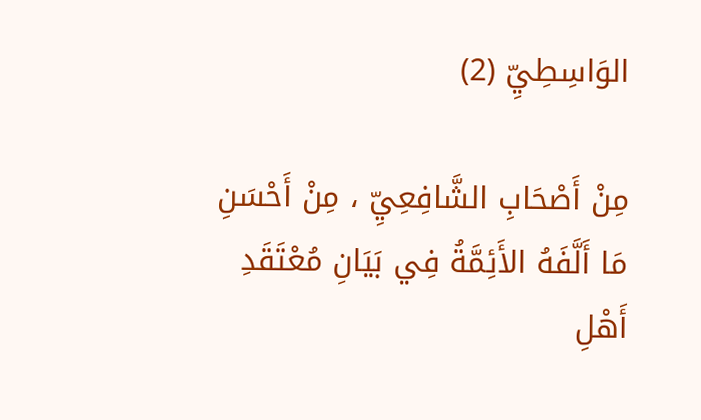الوَاسِطِيِّ (2)

مِنْ أَصْحَابِ الشَّافِعِيِّ ، مِنْ أَحْسَنِ مَا أَلَّفَهُ الأَئِمَّةُ فِي بَيَانِ مُعْتَقَدِ أَهْلِ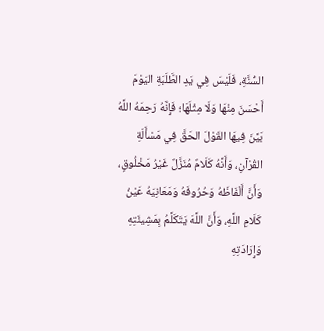السُّنَّةِ، فَلَيْسَ فِي يَدِ الطَّلَبَةِ اليَوْمَ أَحْسَنَ مِنْهَا وَلَا مِثْلَهَا؛ فَإِنَّهُ رَحِمَهُ اللَّهُ بَيَّنَ فِيهَا القَوْلَ الحَقَّ فِي مَسْأَلَةِ القُرْآنِ، وَأَنَّهُ كَلَامٌ مُنَزَّلٌ غَيْرُ مَخْلُوقٍ، وَأَنَّ أَلْفَاظَهُ وَحُرُوفَهُ وَمَعَانِيَهُ عَيْنُ كَلَامِ اللَّهِ، وَأَنَّ اللَّهَ يَتَكَلَّمُ بِمَشِيئَتِهِ وَإِرَادَتِهِ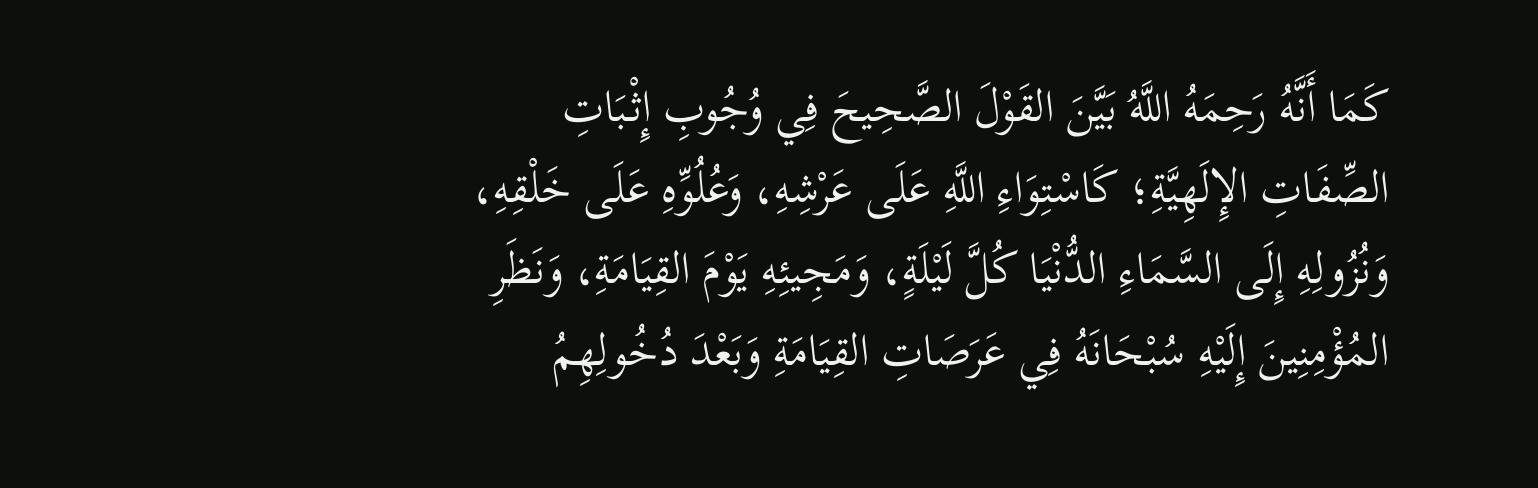كَمَا أَنَّهُ رَحِمَهُ اللَّهُ بَيَّنَ القَوْلَ الصَّحِيحَ فِي وُجُوبِ إِثْبَاتِ الصِّفَاتِ الإِلَهِيَّةِ؛ كَاسْتِوَاءِ اللَّهِ عَلَى عَرْشِهِ، وَعُلُوِّهِ عَلَى خَلْقِهِ، وَنُزُولِهِ إِلَى السَّمَاءِ الدُّنْيَا كُلَّ لَيْلَةٍ، وَمَجِيئِهِ يَوْمَ القِيَامَةِ، وَنَظَرِ المُؤْمِنِينَ إِلَيْهِ سُبْحَانَهُ فِي عَرَصَاتِ القِيَامَةِ وَبَعْدَ دُخُولِهِمُ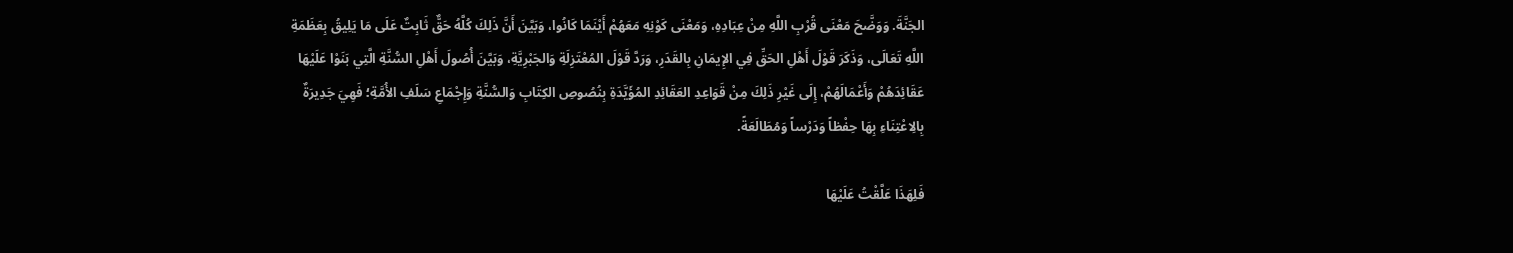الجَنَّةَ. وَوَضَّحَ مَعْنَى قُرْبِ اللَّهِ مِنْ عِبَادِهِ، وَمَعْنَى كَوْنِهِ مَعَهُمْ أَيْنَمَا كَانُوا، وَبَيَّنَ أَنَّ ذَلِكَ كُلَّهُ حَقٌّ ثَابِتٌ عَلَى مَا يَلِيقُ بِعَظَمَةِ اللَّهِ تَعَالَى، وَذَكَرَ قَوْلَ أَهْلِ الحَقِّ فِي الإِيمَانِ بِالقَدَرِ، وَرَدَّ قَوْلَ المُعْتَزِلَةِ وَالجَبْرِيَّةِ، وَبَيَّنَ أُصُولَ أَهْلِ السُّنَّةِ الَّتِي بَنَوْا عَلَيْهَا عَقَائِدَهُمْ وَأَعْمَالَهُمْ، إِلَى غَيْرِ ذَلِكَ مِنْ قَوَاعِدِ العَقَائِدِ المُؤَيَّدَةِ بِنُصُوصِ الكِتَابِ وَالسُّنَّةِ وَإِجْمَاعِ سَلَفِ الأُمَّةِ؛ فَهِيَ جَدِيرَةٌ بِالِاعْتِنَاءِ بِهَا حِفْظاً وَدَرْساً وَمُطَالَعَةً.

فَلِهَذَا عَلَّقْتُ عَلَيْهَا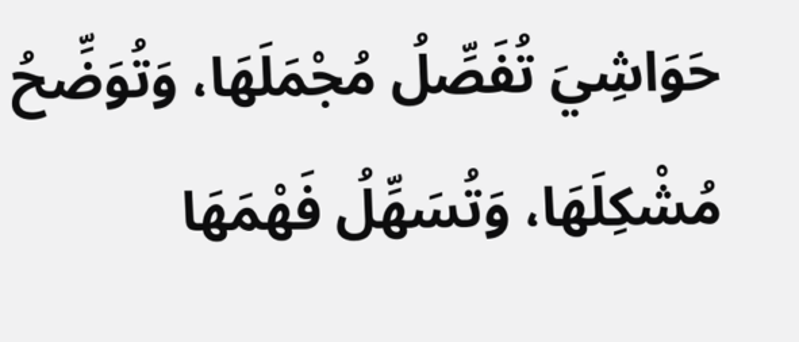حَوَاشِيَ تُفَصِّلُ مُجْمَلَهَا، وَتُوَضِّحُ مُشْكِلَهَا، وَتُسَهِّلُ فَهْمَهَا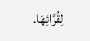لِقُرَّائِهَا.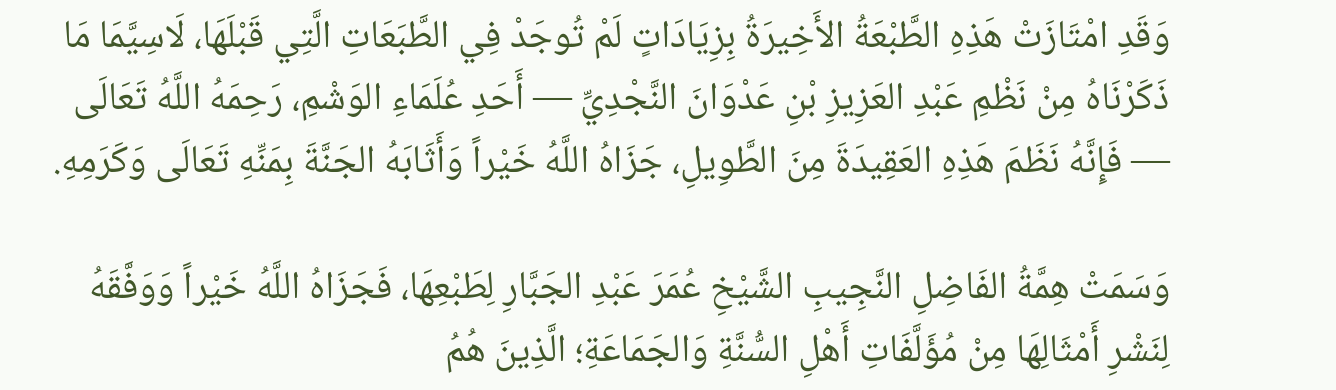وَقَدِ امْتَازَتْ هَذِهِ الطَّبْعَةُ الأَخِيرَةُ بِزِيَادَاتٍ لَمْ تُوجَدْ فِي الطَّبَعَاتِ الَّتِي قَبْلَهَا، لَاسِيَّمَا مَا ذَكَرْنَاهُ مِنْ نَظْمِ عَبْدِ العَزِيزِ بْنِ عَدْوَانَ النَّجْدِيِّ — أَحَدِ عُلَمَاءِ الوَشْمِ، رَحِمَهُ اللَّهُ تَعَالَى — فَإِنَّهُ نَظَمَ هَذِهِ العَقِيدَةَ مِنَ الطَّوِيلِ، جَزَاهُ اللَّهُ خَيْراً وَأَثَابَهُ الجَنَّةَ بِمَنِّهِ تَعَالَى وَكَرَمِهِ.

وَسَمَتْ هِمَّةُ الفَاضِلِ النَّجِيبِ الشَّيْخِ عُمَرَ عَبْدِ الجَبَّارِ لِطَبْعِهَا، فَجَزَاهُ اللَّهُ خَيْراً وَوَفَّقَهُ لِنَشْرِ أَمْثَالِهَا مِنْ مُؤَلَّفَاتِ أَهْلِ السُّنَّةِ وَالجَمَاعَةِ؛ الَّذِينَ هُمُ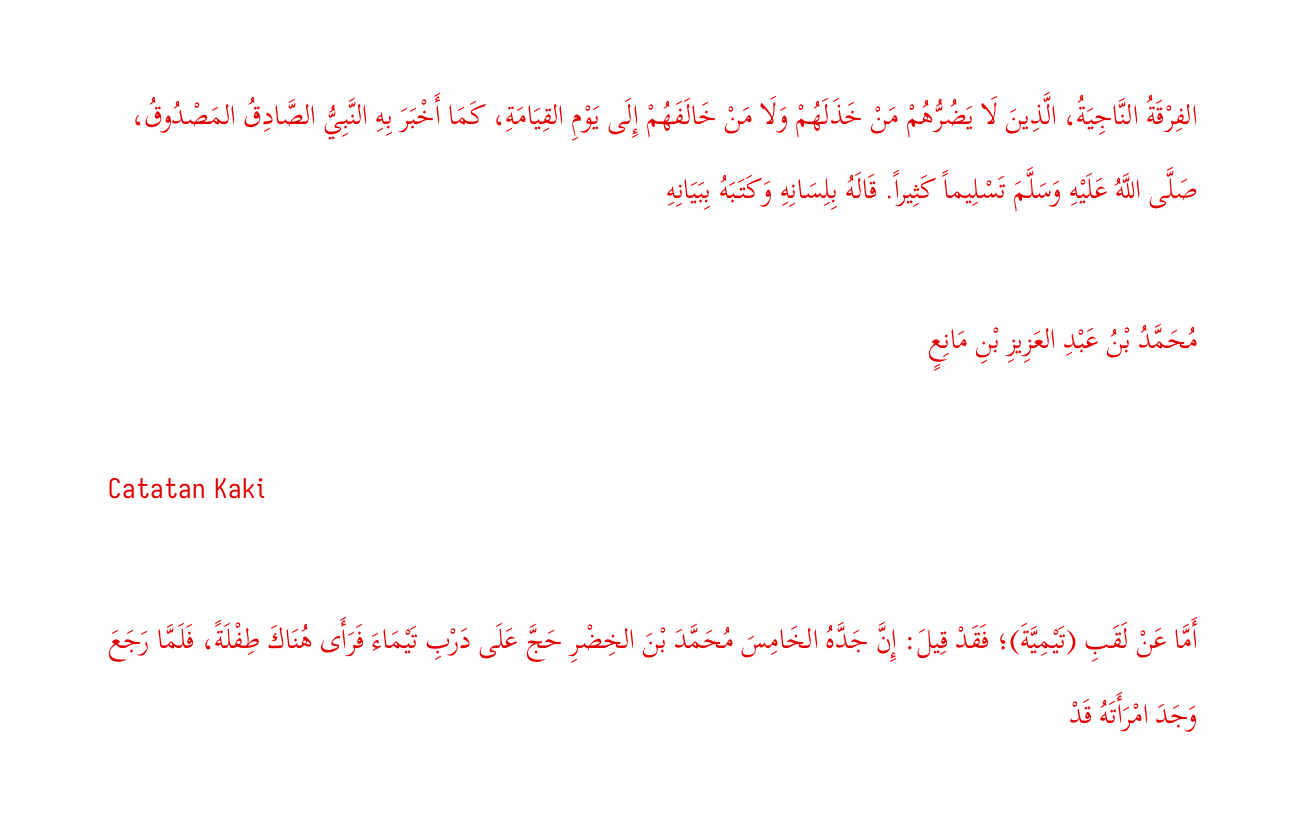الفِرْقَةُ النَّاجِيَةُ، الَّذِينَ لَا يَضُرُّهُمْ مَنْ خَذَلَهُمْ وَلَا مَنْ خَالَفَهُمْ إِلَى يَوْمِ القِيَامَةِ، كَمَا أَخْبَرَ بِهِ النَّبِيُّ الصَّادِقُ المَصْدُوقُ، صَلَّى اللَّهُ عَلَيْهِ وَسَلَّمَ تَسْلِيماً كَثِيراً. قَالَهُ بِلِسَانِهِ وَكَتَبَهُ بِبَيَانِهِ

مُحَمَّدُ بْنُ عَبْدِ العَزِيزِ بْنِ مَانِعٍ

Catatan Kaki

أَمَّا عَنْ لَقَبِ (تَيْمِيَّةَ)؛ فَقَدْ قِيلَ: إِنَّ جَدَّهُ الخَامِسَ مُحَمَّدَ بْنَ الخِضْرِ حَجَّ عَلَى دَرْبِ تَيْمَاءَ فَرَأَى هُنَاكَ طِفْلَةً، فَلَمَّا رَجَعَ وَجَدَ امْرَأَتَهُ قَدْ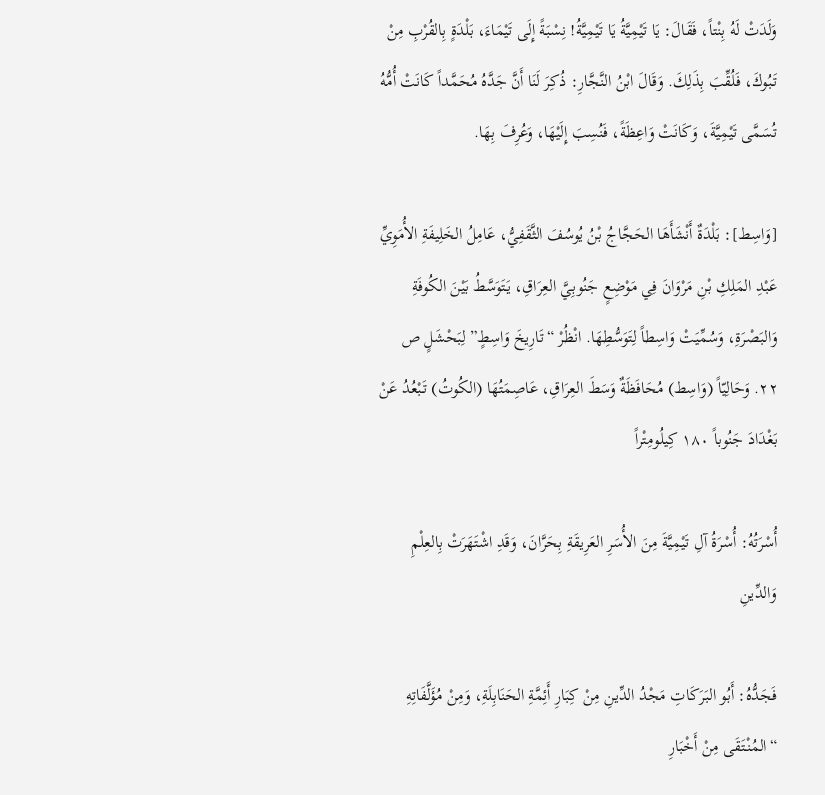وَلَدَتْ لَهُ بِنْتاً، فَقَالَ: يَا تَيْمِيَّةُ يَا تَيْمِيَّةُ! نِسْبَةً إِلَى تَيْمَاءَ، بَلْدَةٍ بِالقُرْبِ مِنْ تَبُوكَ، فَلُقِّبَ بِذَلِكَ. وَقَالَ ابْنُ النَّجَّارِ: ذُكِرَ لَنَا أَنَّ جَدَّهُ مُحَمَّداً كَانَتْ أُمُّهُ تُسَمَّى تَيْمِيَّةَ، وَكَانَتْ وَاعِظَةً، فَنُسِبَ إِلَيْهَا، وَعُرِفَ بِهَا.

[وَاسِط]: بَلْدَةٌ أَنْشَأَهَا الحَجَّاجُ بْنُ يُوسُفَ الثَّقَفِيُّ، عَامِلُ الخَلِيفَةِ الأُمَوِيِّ عَبْدِ المَلِكِ بْنِ مَرْوَانَ فِي مَوْضِعٍ جَنُوبِيَّ العِرَاقِ، يَتَوَسَّطُ بَيْنَ الكُوفَةِ وَالبَصْرَةِ، وَسُمِّيَتْ وَاسِطاً لِتَوَسُّطِهَا. انْظُرْ “تَارِيخَ وَاسِطٍ” لِبَحْشَلٍ ص ٢٢. وَحَالِيّاً (وَاسِط) مُحَافَظَةٌ وَسَطَ العِرَاقِ، عَاصِمَتُهَا (الكُوتُ) تَبْعُدُ عَنْ بَغْدَادَ جَنُوباً ١٨٠ كِيلُومِتْراً

أُسْرَتُهُ: أُسْرَةُ آلِ تَيْمِيَّةَ مِنَ الأُسَرِ العَرِيقَةِ بِحَرَّانَ، وَقَدِ اشْتَهَرَتْ بِالعِلْمِ وَالدِّينِ

فَجَدُّهُ: أَبُو البَرَكَاتِ مَجْدُ الدِّينِ مِنْ كِبَارِ أَئِمَّةِ الحَنَابِلَةِ، وَمِنْ مُؤَلَّفَاتِهِ “المُنْتَقَى مِنْ أَخْبَارِ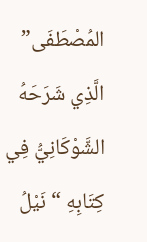المُصْطَفَى” الَّذِي شَرَحَهُ الشَّوْكَانِيُّ فِي كِتَابِهِ “نَيْلُ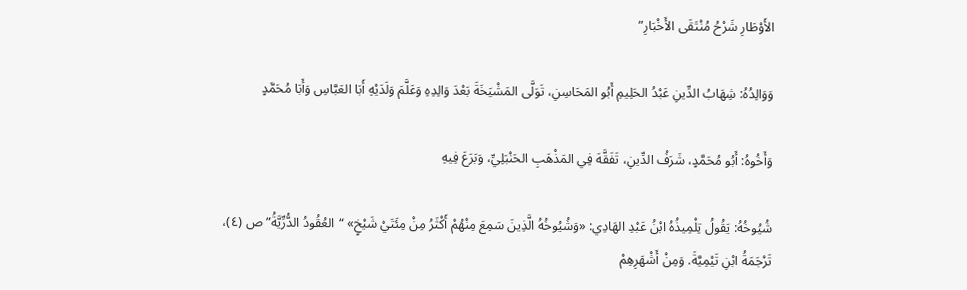الأَوْطَارِ شَرْحُ مُنْتَقَى الأَخْبَارِ”

وَوَالِدُهُ: شِهَابُ الدِّينِ عَبْدُ الحَلِيمِ أَبُو المَحَاسِنِ، تَوَلَّى المَشْيَخَةَ بَعْدَ وَالِدِهِ وَعَلَّمَ وَلَدَيْهِ أَبَا العَبَّاسِ وَأَبَا مُحَمَّدٍ

وَأَخُوهُ: أَبُو مُحَمَّدٍ، شَرَفُ الدِّينِ، تَفَقَّهَ فِي المَذْهَبِ الحَنْبَلِيِّ، وَبَرَعَ فِيهِ

شُيُوخُهُ: يَقُولُ تِلْمِيذُهُ ابْنُ عَبْدِ الهَادِي: «وَشُيُوخُهُ الَّذِينَ سَمِعَ مِنْهُمْ أَكْثَرُ مِنْ مِئَتَيْ شَيْخٍ» “العُقُودُ الدُّرِّيَّةُ” ص (٤)، تَرْجَمَةُ ابْنِ تَيْمِيَّةَ. وَمِنْ أَشْهَرِهِمْ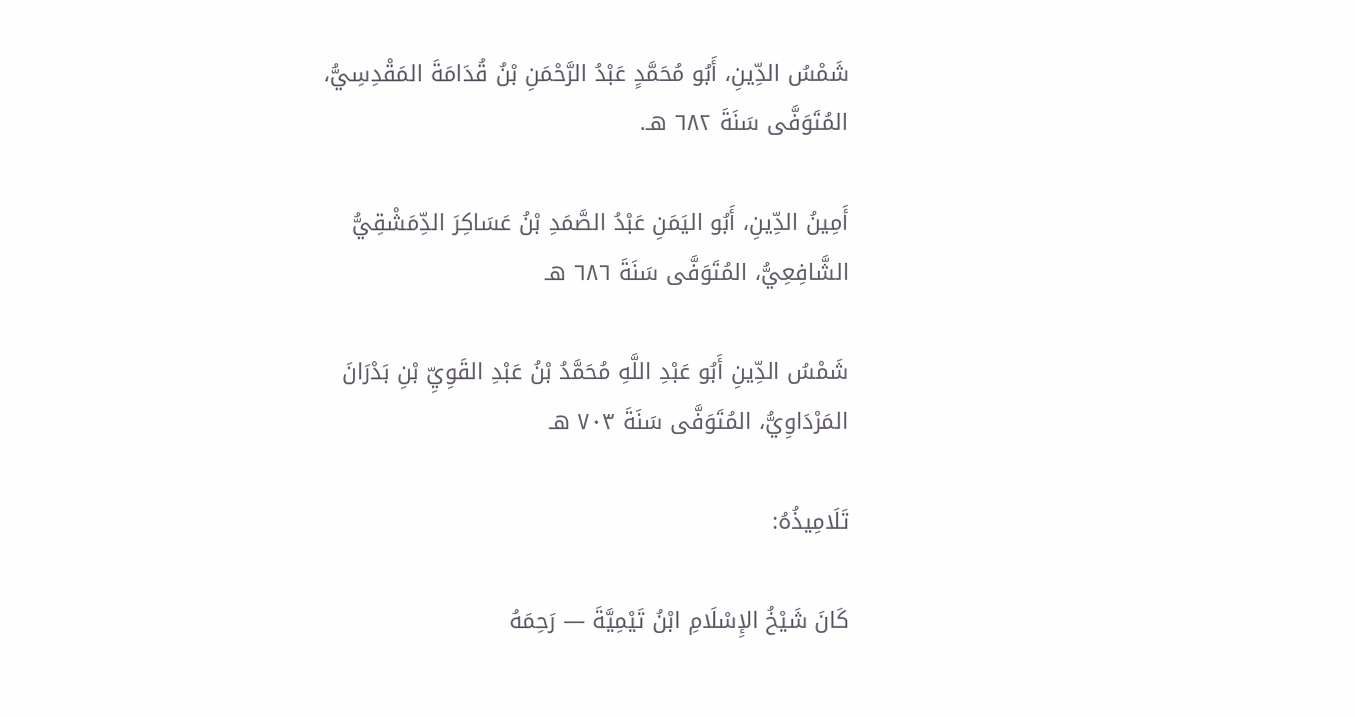شَمْسُ الدِّينِ، أَبُو مُحَمَّدٍ عَبْدُ الرَّحْمَنِ بْنُ قُدَامَةَ المَقْدِسِيُّ، المُتَوَفَّى سَنَةَ ٦٨٢ هـ.

أَمِينُ الدِّينِ، أَبُو اليَمَنِ عَبْدُ الصَّمَدِ بْنُ عَسَاكِرَ الدِّمَشْقِيُّ الشَّافِعِيُّ، المُتَوَفَّى سَنَةَ ٦٨٦ هـ

شَمْسُ الدِّينِ أَبُو عَبْدِ اللَّهِ مُحَمَّدُ بْنُ عَبْدِ القَوِيِّ بْنِ بَدْرَانَ المَرْدَاوِيُّ، المُتَوَفَّى سَنَةَ ٧٠٣ هـ

تَلَامِيذُهُ:

كَانَ شَيْخُ الإِسْلَامِ ابْنُ تَيْمِيَّةَ — رَحِمَهُ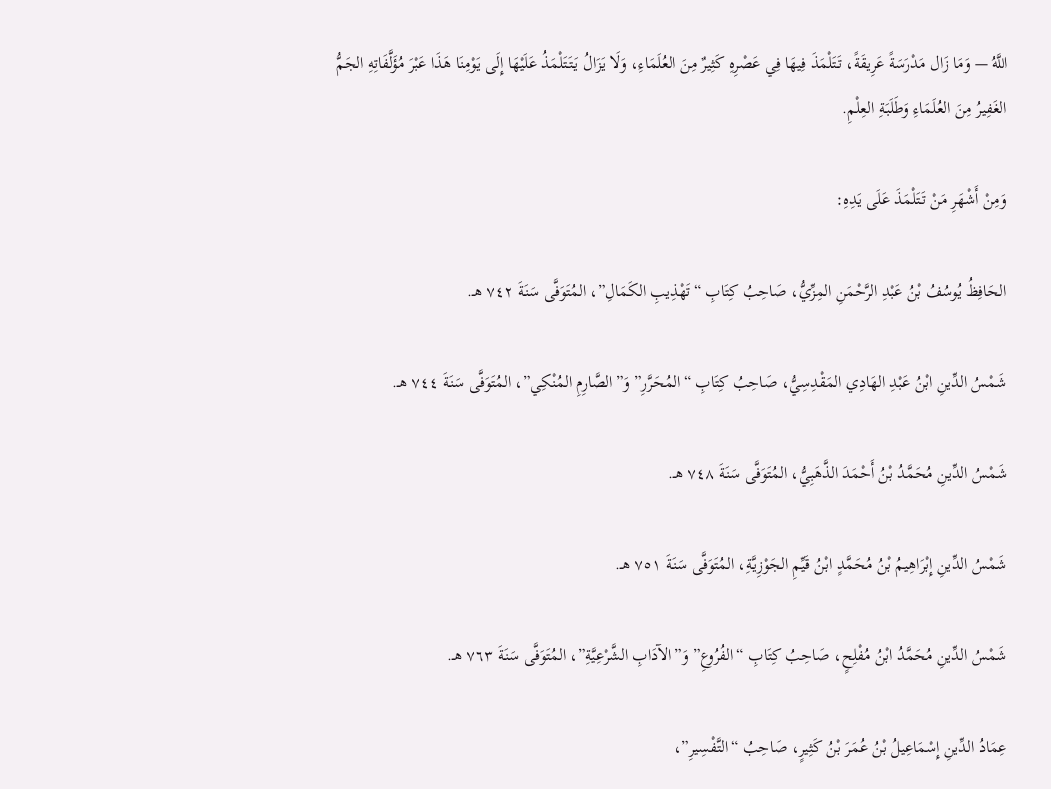اللَّهُ — وَمَا زَال مَدْرَسَةً عَرِيقَةً، تَتَلْمَذَ فِيهَا فِي عَصْرِهِ كَثِيرٌ مِنَ العُلَمَاءِ، وَلَا يَزَالُ يَتَتَلْمَذُ عَلَيْهَا إِلَى يَوْمِنَا هَذَا عَبْرَ مُؤَلَّفَاتِهِ الجَمُّ الغَفِيرُ مِنَ العُلَمَاءِ وَطَلَبَةِ العِلْمِ.

وَمِنْ أَشْهَرِ مَنْ تَتَلْمَذَ عَلَى يَدِهِ:

الحَافِظُ يُوسُفُ بْنُ عَبْدِ الرَّحْمَنِ المِزِّيُّ، صَاحِبُ كِتَابِ “تَهْذِيبِ الكَمَالِ”، المُتَوَفَّى سَنَةَ ٧٤٢ هـ.

شَمْسُ الدِّينِ ابْنُ عَبْدِ الهَادِي المَقْدِسِيُّ، صَاحِبُ كِتَابِ “المُحَرَّرِ” وَ”الصَّارِمِ المُنْكِي”، المُتَوَفَّى سَنَةَ ٧٤٤ هـ.

شَمْسُ الدِّينِ مُحَمَّدُ بْنُ أَحْمَدَ الذَّهَبِيُّ، المُتَوَفَّى سَنَةَ ٧٤٨ هـ.

شَمْسُ الدِّينِ إِبْرَاهِيمُ بْنُ مُحَمَّدٍ ابْنُ قَيِّمِ الجَوْزِيَّةِ، المُتَوَفَّى سَنَةَ ٧٥١ هـ.

شَمْسُ الدِّينِ مُحَمَّدُ ابْنُ مُفْلِحٍ، صَاحِبُ كِتَابِ “الفُرُوعِ” وَ”الآدَابِ الشَّرْعِيَّةِ”، المُتَوَفَّى سَنَةَ ٧٦٣ هـ.

عِمَادُ الدِّينِ إِسْمَاعِيلُ بْنُ عُمَرَ بْنُ كَثِيرٍ، صَاحِبُ “التَّفْسِيرِ”،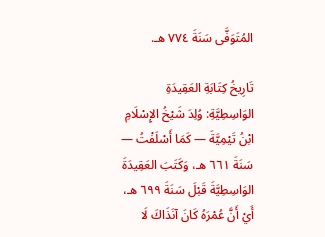المُتَوَفَّى سَنَةَ ٧٧٤ هـ.

تَارِيخُ كِتَابَةِ العَقِيدَةِ الوَاسِطِيَّةِ: وُلِدَ شَيْخُ الإِسْلَامِ ابْنُ تَيْمِيَّةَ — كَمَا أَسْلَفْتُ — سَنَةَ ٦٦١ هـ، وَكَتَبَ العَقِيدَةَ الوَاسِطِيَّةَ قَبْلَ سَنَةَ ٦٩٩ هـ، أَيْ أَنَّ عُمْرَهُ كَانَ آنَذَاكَ لَا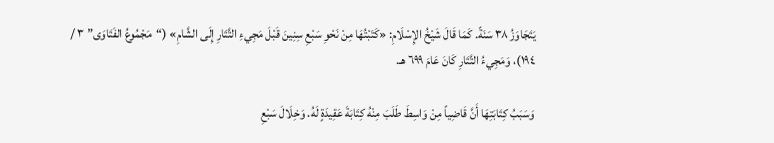يَتَجَاوَزُ ٣٨ سَنَةً. كَمَا قَالَ شَيْخُ الإِسْلَامِ: «كَتَبْتُهَا مِنْ نَحْوِ سَبْعِ سِنِينَ قَبْلَ مَجِيءِ التَّتَارِ إِلَى الشَّامِ» (“مَجْمُوعُ الفَتَاوَى” ٣ / ١٩٤)، وَمَجِيءُ التَّتَارِ كَانَ عَامَ ٦٩٩ هـ.

وَسَبَبُ كِتَابَتِهَا أَنَّ قَاضِياً مِنْ وَاسِطَ طَلَبَ مِنْهُ كِتَابَةَ عَقِيدَةٍ لَهُ. وَخِلَالَ سَبْعِ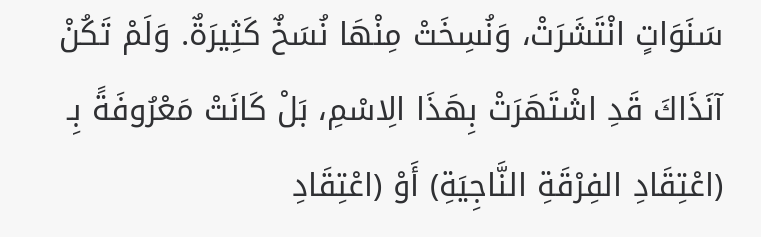سَنَوَاتٍ انْتَشَرَتْ، وَنُسِخَتْ مِنْهَا نُسَخٌ كَثِيرَةٌ. وَلَمْ تَكُنْ آنَذَاكَ قَدِ اشْتَهَرَتْ بِهَذَا الِاسْمِ، بَلْ كَانَتْ مَعْرُوفَةً بِـ (اعْتِقَادِ الفِرْقَةِ النَّاجِيَةِ) أَوْ (اعْتِقَادِ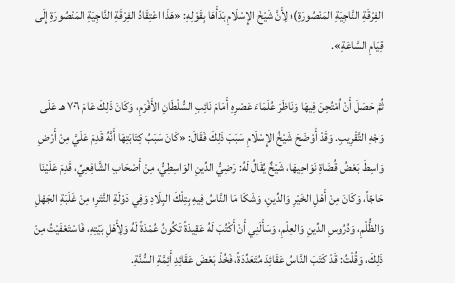الفِرْقَةِ النَّاجِيَةِ المَنْصُورَةِ)؛ لِأَنَّ شَيْخَ الإِسْلَامِ بَدَأَهَا بِقَوْلِهِ: «هَذَا اعْتِقَادُ الفِرْقَةِ النَّاجِيَةِ المَنْصُورَةِ إِلَى قِيَامِ السَّاعَةِ».

ثُمَّ حَصَلَ أَنْ اُمْتُحِنَ فِيهَا وَنَاظَرَ عُلَمَاءَ عَصْرِهِ أَمَامَ نَائِبِ السُّلْطَانِ الأَفْرَمِ، وَكَانَ ذَلِكَ عَامَ ٧٠٦ هـ عَلَى وَجْهِ التَّقْرِيبِ. وَقَدْ أَوْضَحَ شَيْخُ الإِسْلَامِ سَبَبَ ذَلِكَ فَقَالَ: «كَانَ سَبَبُ كِتَابَتِهَا أَنَّهُ قَدِمَ عَلَيَّ مِنْ أَرْضِ وَاسِطَ بَعْضُ قُضَاةِ نَوَاحِيهَا، شَيْخٌ يُقَالُ لَهُ: رَضِيُّ الدِّينِ الوَاسِطِيُّ، مِنْ أَصْحَابِ الشَّافِعِيِّ، قَدِمَ عَلَيْنَا حَاجّاً، وَكَانَ مِنْ أَهْلِ الخَيْرِ وَالدِّينِ، وَشَكَا مَا النَّاسُ فِيهِ بِتِلْكَ البِلَادِ وَفِي دَوْلَةِ التَّتَرِ؛ مِنْ غَلَبَةِ الجَهْلِ وَالظُّلْمِ، وَدُرُوسِ الدِّينِ وَالعِلْمِ، وَسَأَلَنِي أَنْ أَكْتُبَ لَهُ عَقِيدَةً تَكُونُ عُمْدَةً لَهُ وَلِأَهْلِ بَيْتِهِ، فَاسْتَعْفَيْتُ مِنْ ذَلِكَ، وَقُلْتُ: قَدْ كَتَبَ النَّاسُ عَقَائِدَ مُتَعَدِّدَةً، فَخُذْ بَعْضَ عَقَائِدِ أَئِمَّةِ السُّنَّةِ.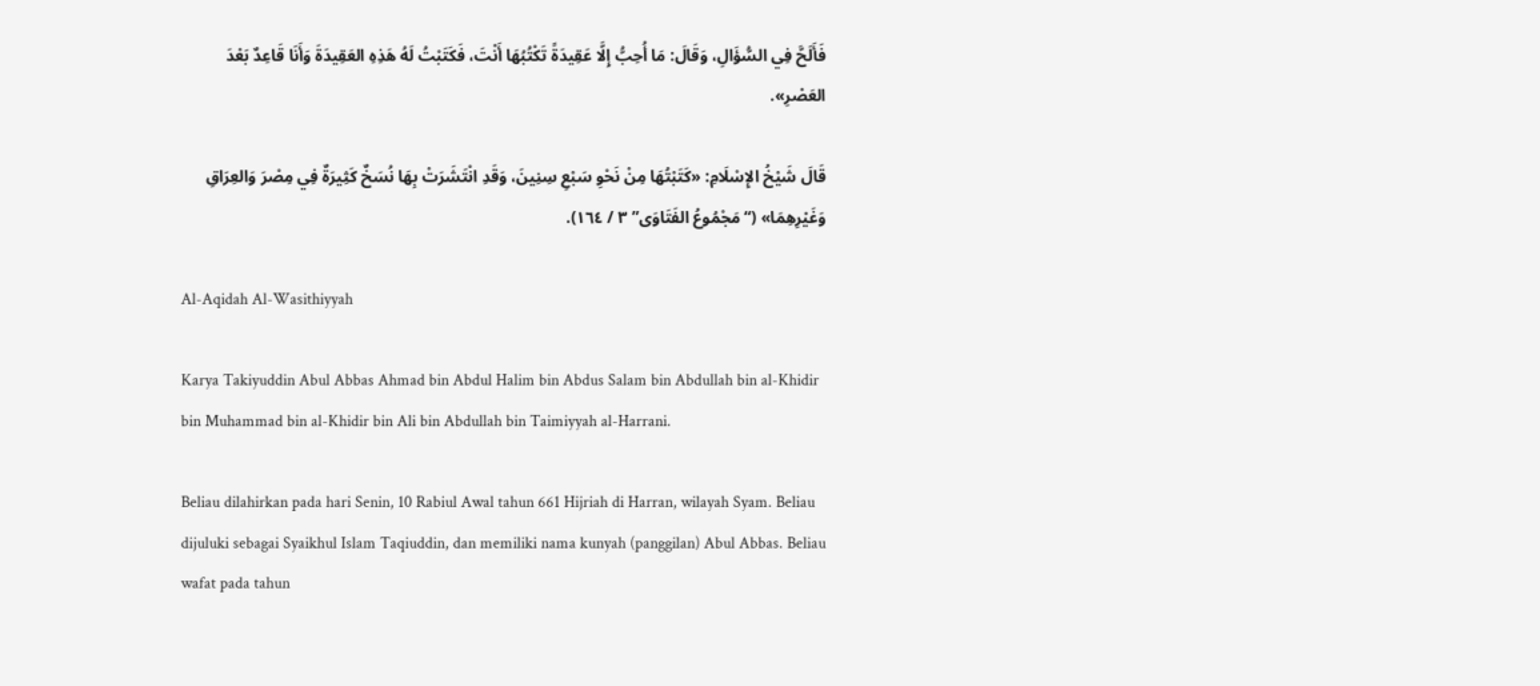فَأَلَحَّ فِي السُّؤَالِ، وَقَالَ: مَا أُحِبُّ إِلَّا عَقِيدَةً تَكْتُبُهَا أَنْتَ، فَكَتَبْتُ لَهُ هَذِهِ العَقِيدَةَ وَأَنَا قَاعِدٌ بَعْدَ العَصْرِ».

قَالَ شَيْخُ الإِسْلَامِ: «كَتَبْتُهَا مِنْ نَحْوِ سَبْعِ سِنِينَ، وَقَدِ انْتَشَرَتْ بِهَا نُسَخٌ كَثِيرَةٌ فِي مِصْرَ وَالعِرَاقِ وَغَيْرِهِمَا» (“مَجْمُوعُ الفَتَاوَى” ٣ / ١٦٤).

Al-Aqidah Al-Wasithiyyah

Karya Takiyuddin Abul Abbas Ahmad bin Abdul Halim bin Abdus Salam bin Abdullah bin al-Khidir bin Muhammad bin al-Khidir bin Ali bin Abdullah bin Taimiyyah al-Harrani.

Beliau dilahirkan pada hari Senin, 10 Rabiul Awal tahun 661 Hijriah di Harran, wilayah Syam. Beliau dijuluki sebagai Syaikhul Islam Taqiuddin, dan memiliki nama kunyah (panggilan) Abul Abbas. Beliau wafat pada tahun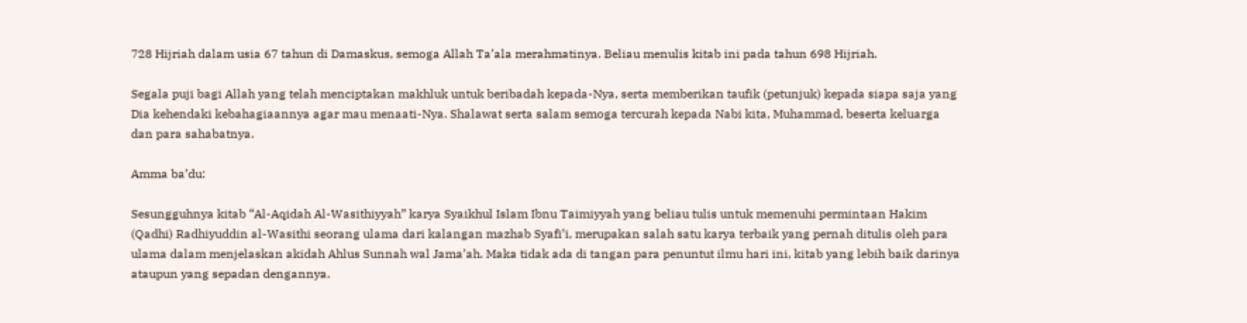728 Hijriah dalam usia 67 tahun di Damaskus, semoga Allah Ta’ala merahmatinya. Beliau menulis kitab ini pada tahun 698 Hijriah.

Segala puji bagi Allah yang telah menciptakan makhluk untuk beribadah kepada-Nya, serta memberikan taufik (petunjuk) kepada siapa saja yang Dia kehendaki kebahagiaannya agar mau menaati-Nya. Shalawat serta salam semoga tercurah kepada Nabi kita, Muhammad, beserta keluarga dan para sahabatnya.

Amma ba’du:

Sesungguhnya kitab “Al-Aqidah Al-Wasithiyyah” karya Syaikhul Islam Ibnu Taimiyyah yang beliau tulis untuk memenuhi permintaan Hakim (Qadhi) Radhiyuddin al-Wasithi seorang ulama dari kalangan mazhab Syafi’i, merupakan salah satu karya terbaik yang pernah ditulis oleh para ulama dalam menjelaskan akidah Ahlus Sunnah wal Jama’ah. Maka tidak ada di tangan para penuntut ilmu hari ini, kitab yang lebih baik darinya ataupun yang sepadan dengannya.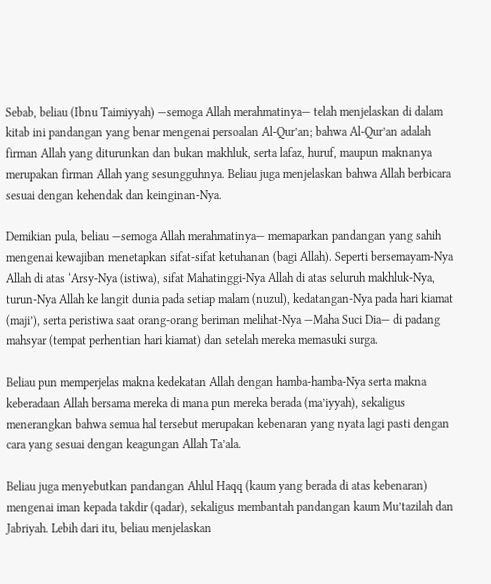Sebab, beliau (Ibnu Taimiyyah) —semoga Allah merahmatinya— telah menjelaskan di dalam kitab ini pandangan yang benar mengenai persoalan Al-Qur’an; bahwa Al-Qur’an adalah firman Allah yang diturunkan dan bukan makhluk, serta lafaz, huruf, maupun maknanya merupakan firman Allah yang sesungguhnya. Beliau juga menjelaskan bahwa Allah berbicara sesuai dengan kehendak dan keinginan-Nya.

Demikian pula, beliau —semoga Allah merahmatinya— memaparkan pandangan yang sahih mengenai kewajiban menetapkan sifat-sifat ketuhanan (bagi Allah). Seperti bersemayam-Nya Allah di atas ‘Arsy-Nya (istiwa), sifat Mahatinggi-Nya Allah di atas seluruh makhluk-Nya, turun-Nya Allah ke langit dunia pada setiap malam (nuzul), kedatangan-Nya pada hari kiamat (maji’), serta peristiwa saat orang-orang beriman melihat-Nya —Maha Suci Dia— di padang mahsyar (tempat perhentian hari kiamat) dan setelah mereka memasuki surga.

Beliau pun memperjelas makna kedekatan Allah dengan hamba-hamba-Nya serta makna keberadaan Allah bersama mereka di mana pun mereka berada (ma’iyyah), sekaligus menerangkan bahwa semua hal tersebut merupakan kebenaran yang nyata lagi pasti dengan cara yang sesuai dengan keagungan Allah Ta’ala.

Beliau juga menyebutkan pandangan Ahlul Haqq (kaum yang berada di atas kebenaran) mengenai iman kepada takdir (qadar), sekaligus membantah pandangan kaum Mu’tazilah dan Jabriyah. Lebih dari itu, beliau menjelaskan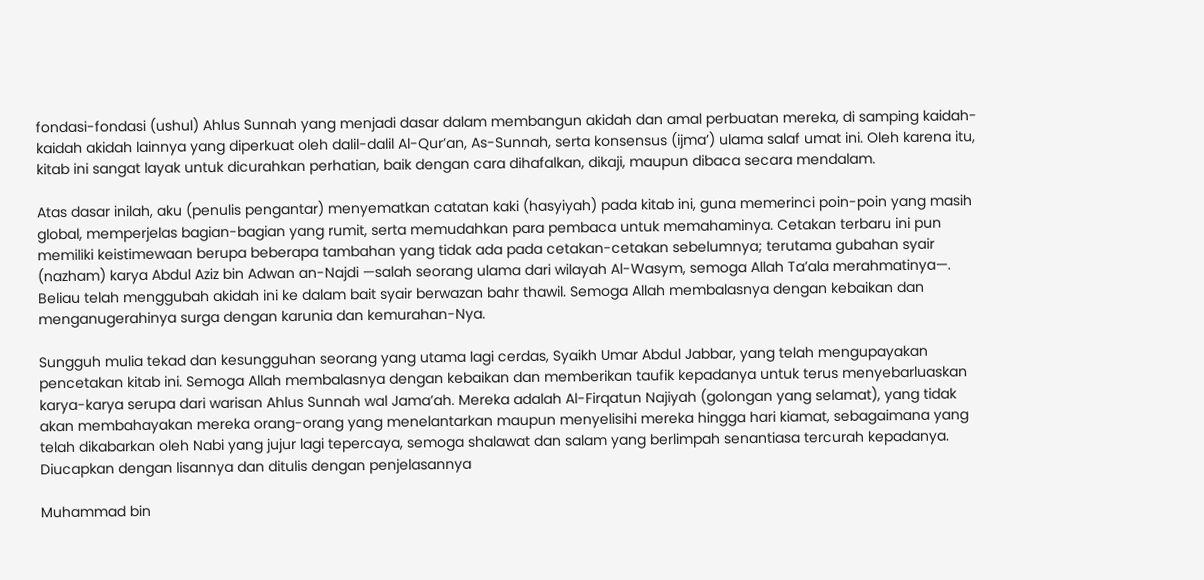fondasi-fondasi (ushul) Ahlus Sunnah yang menjadi dasar dalam membangun akidah dan amal perbuatan mereka, di samping kaidah-kaidah akidah lainnya yang diperkuat oleh dalil-dalil Al-Qur’an, As-Sunnah, serta konsensus (ijma’) ulama salaf umat ini. Oleh karena itu, kitab ini sangat layak untuk dicurahkan perhatian, baik dengan cara dihafalkan, dikaji, maupun dibaca secara mendalam.

Atas dasar inilah, aku (penulis pengantar) menyematkan catatan kaki (hasyiyah) pada kitab ini, guna memerinci poin-poin yang masih global, memperjelas bagian-bagian yang rumit, serta memudahkan para pembaca untuk memahaminya. Cetakan terbaru ini pun memiliki keistimewaan berupa beberapa tambahan yang tidak ada pada cetakan-cetakan sebelumnya; terutama gubahan syair (nazham) karya Abdul Aziz bin Adwan an-Najdi —salah seorang ulama dari wilayah Al-Wasym, semoga Allah Ta’ala merahmatinya—. Beliau telah menggubah akidah ini ke dalam bait syair berwazan bahr thawil. Semoga Allah membalasnya dengan kebaikan dan menganugerahinya surga dengan karunia dan kemurahan-Nya.

Sungguh mulia tekad dan kesungguhan seorang yang utama lagi cerdas, Syaikh Umar Abdul Jabbar, yang telah mengupayakan pencetakan kitab ini. Semoga Allah membalasnya dengan kebaikan dan memberikan taufik kepadanya untuk terus menyebarluaskan karya-karya serupa dari warisan Ahlus Sunnah wal Jama’ah. Mereka adalah Al-Firqatun Najiyah (golongan yang selamat), yang tidak akan membahayakan mereka orang-orang yang menelantarkan maupun menyelisihi mereka hingga hari kiamat, sebagaimana yang telah dikabarkan oleh Nabi yang jujur lagi tepercaya, semoga shalawat dan salam yang berlimpah senantiasa tercurah kepadanya. Diucapkan dengan lisannya dan ditulis dengan penjelasannya

Muhammad bin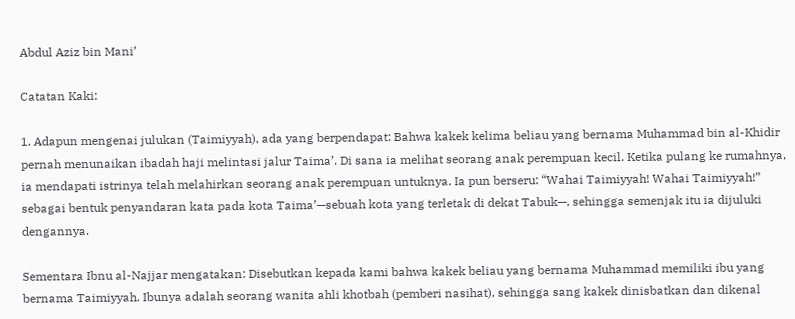Abdul Aziz bin Mani’

Catatan Kaki:

1. Adapun mengenai julukan (Taimiyyah), ada yang berpendapat: Bahwa kakek kelima beliau yang bernama Muhammad bin al-Khidir pernah menunaikan ibadah haji melintasi jalur Taima’. Di sana ia melihat seorang anak perempuan kecil. Ketika pulang ke rumahnya, ia mendapati istrinya telah melahirkan seorang anak perempuan untuknya. Ia pun berseru: “Wahai Taimiyyah! Wahai Taimiyyah!” sebagai bentuk penyandaran kata pada kota Taima’—sebuah kota yang terletak di dekat Tabuk—, sehingga semenjak itu ia dijuluki dengannya.

Sementara Ibnu al-Najjar mengatakan: Disebutkan kepada kami bahwa kakek beliau yang bernama Muhammad memiliki ibu yang bernama Taimiyyah. Ibunya adalah seorang wanita ahli khotbah (pemberi nasihat), sehingga sang kakek dinisbatkan dan dikenal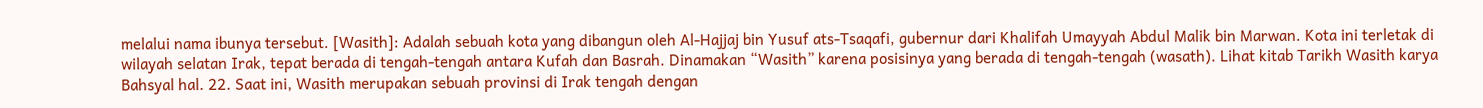melalui nama ibunya tersebut. [Wasith]: Adalah sebuah kota yang dibangun oleh Al-Hajjaj bin Yusuf ats-Tsaqafi, gubernur dari Khalifah Umayyah Abdul Malik bin Marwan. Kota ini terletak di wilayah selatan Irak, tepat berada di tengah-tengah antara Kufah dan Basrah. Dinamakan “Wasith” karena posisinya yang berada di tengah-tengah (wasath). Lihat kitab Tarikh Wasith karya Bahsyal hal. 22. Saat ini, Wasith merupakan sebuah provinsi di Irak tengah dengan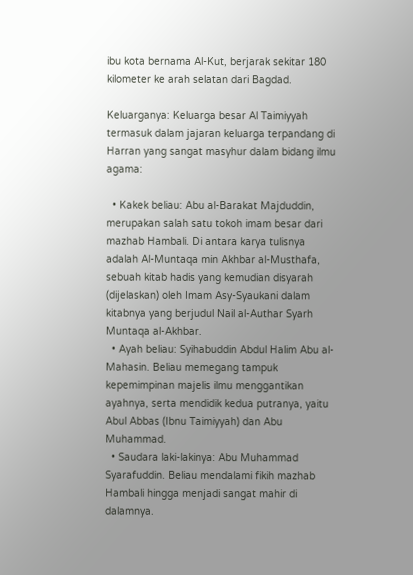ibu kota bernama Al-Kut, berjarak sekitar 180 kilometer ke arah selatan dari Bagdad.

Keluarganya: Keluarga besar Al Taimiyyah termasuk dalam jajaran keluarga terpandang di Harran yang sangat masyhur dalam bidang ilmu agama:

  • Kakek beliau: Abu al-Barakat Majduddin, merupakan salah satu tokoh imam besar dari mazhab Hambali. Di antara karya tulisnya adalah Al-Muntaqa min Akhbar al-Musthafa, sebuah kitab hadis yang kemudian disyarah (dijelaskan) oleh Imam Asy-Syaukani dalam kitabnya yang berjudul Nail al-Authar Syarh Muntaqa al-Akhbar.
  • Ayah beliau: Syihabuddin Abdul Halim Abu al-Mahasin. Beliau memegang tampuk kepemimpinan majelis ilmu menggantikan ayahnya, serta mendidik kedua putranya, yaitu Abul Abbas (Ibnu Taimiyyah) dan Abu Muhammad.
  • Saudara laki-lakinya: Abu Muhammad Syarafuddin. Beliau mendalami fikih mazhab Hambali hingga menjadi sangat mahir di dalamnya.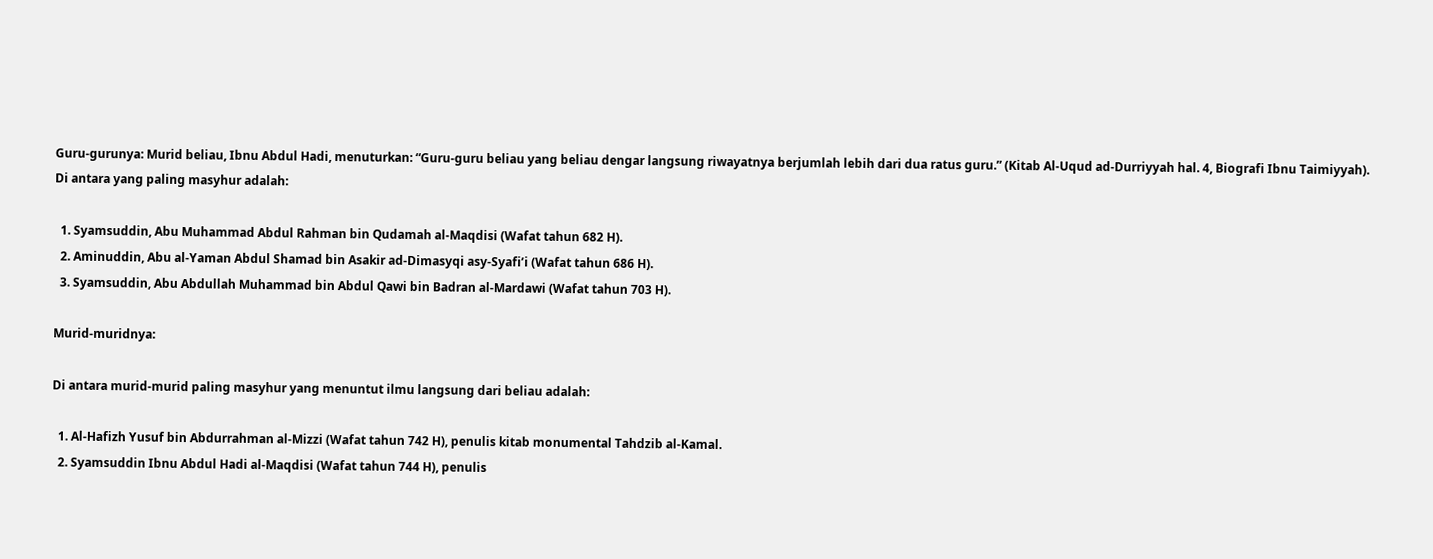Guru-gurunya: Murid beliau, Ibnu Abdul Hadi, menuturkan: “Guru-guru beliau yang beliau dengar langsung riwayatnya berjumlah lebih dari dua ratus guru.” (Kitab Al-Uqud ad-Durriyyah hal. 4, Biografi Ibnu Taimiyyah). Di antara yang paling masyhur adalah:

  1. Syamsuddin, Abu Muhammad Abdul Rahman bin Qudamah al-Maqdisi (Wafat tahun 682 H).
  2. Aminuddin, Abu al-Yaman Abdul Shamad bin Asakir ad-Dimasyqi asy-Syafi’i (Wafat tahun 686 H).
  3. Syamsuddin, Abu Abdullah Muhammad bin Abdul Qawi bin Badran al-Mardawi (Wafat tahun 703 H).

Murid-muridnya:

Di antara murid-murid paling masyhur yang menuntut ilmu langsung dari beliau adalah:

  1. Al-Hafizh Yusuf bin Abdurrahman al-Mizzi (Wafat tahun 742 H), penulis kitab monumental Tahdzib al-Kamal.
  2. Syamsuddin Ibnu Abdul Hadi al-Maqdisi (Wafat tahun 744 H), penulis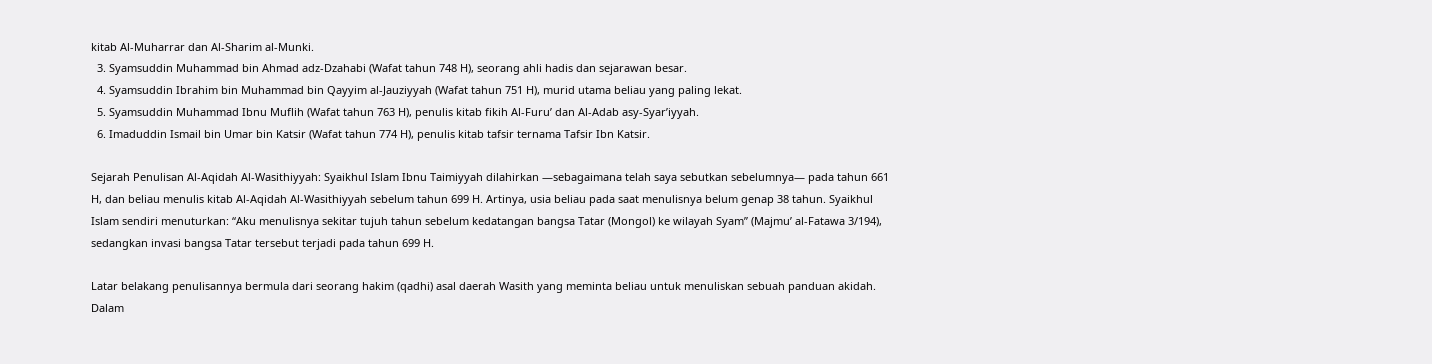kitab Al-Muharrar dan Al-Sharim al-Munki.
  3. Syamsuddin Muhammad bin Ahmad adz-Dzahabi (Wafat tahun 748 H), seorang ahli hadis dan sejarawan besar.
  4. Syamsuddin Ibrahim bin Muhammad bin Qayyim al-Jauziyyah (Wafat tahun 751 H), murid utama beliau yang paling lekat.
  5. Syamsuddin Muhammad Ibnu Muflih (Wafat tahun 763 H), penulis kitab fikih Al-Furu’ dan Al-Adab asy-Syar’iyyah.
  6. Imaduddin Ismail bin Umar bin Katsir (Wafat tahun 774 H), penulis kitab tafsir ternama Tafsir Ibn Katsir.

Sejarah Penulisan Al-Aqidah Al-Wasithiyyah: Syaikhul Islam Ibnu Taimiyyah dilahirkan —sebagaimana telah saya sebutkan sebelumnya— pada tahun 661 H, dan beliau menulis kitab Al-Aqidah Al-Wasithiyyah sebelum tahun 699 H. Artinya, usia beliau pada saat menulisnya belum genap 38 tahun. Syaikhul Islam sendiri menuturkan: “Aku menulisnya sekitar tujuh tahun sebelum kedatangan bangsa Tatar (Mongol) ke wilayah Syam” (Majmu’ al-Fatawa 3/194), sedangkan invasi bangsa Tatar tersebut terjadi pada tahun 699 H.

Latar belakang penulisannya bermula dari seorang hakim (qadhi) asal daerah Wasith yang meminta beliau untuk menuliskan sebuah panduan akidah. Dalam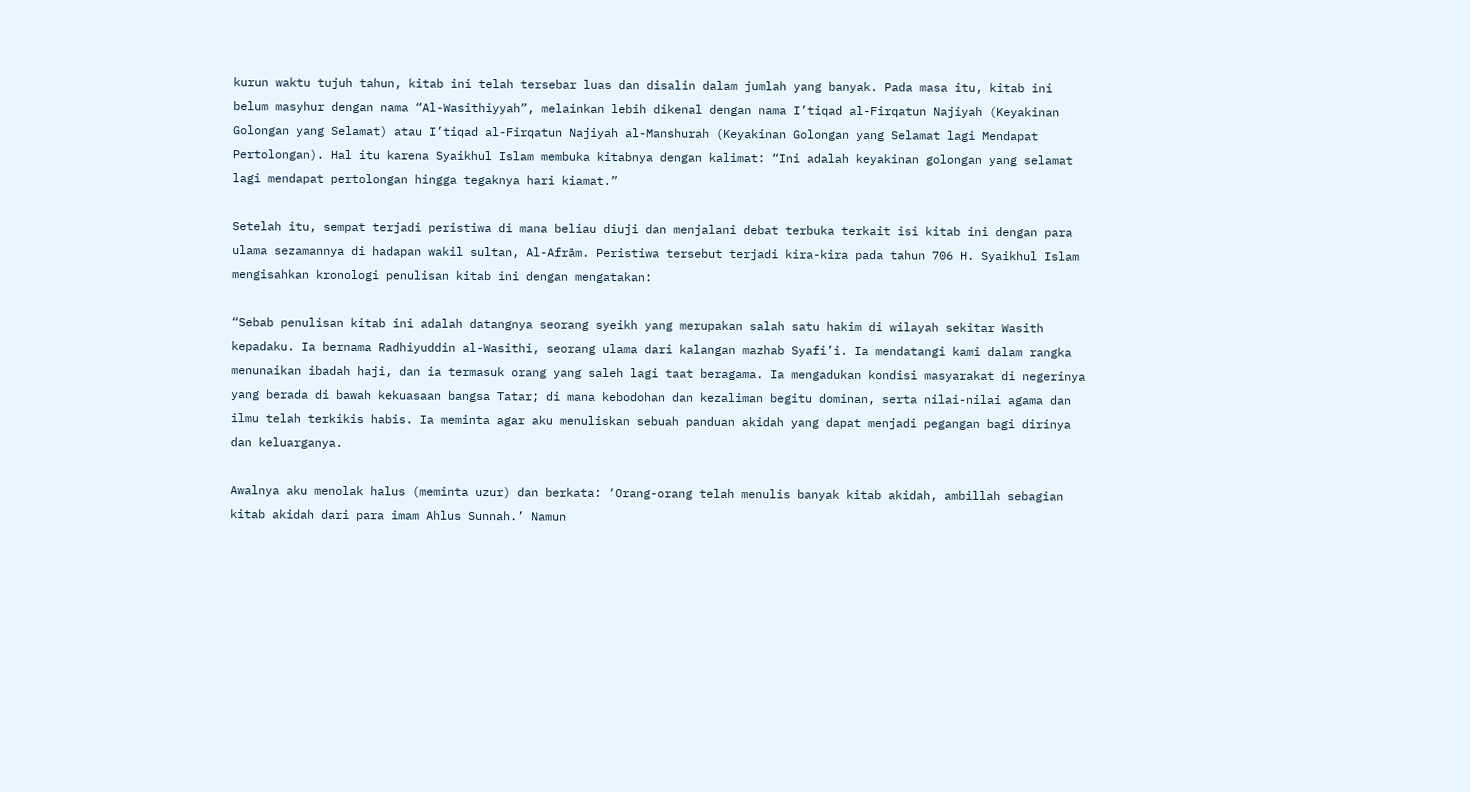kurun waktu tujuh tahun, kitab ini telah tersebar luas dan disalin dalam jumlah yang banyak. Pada masa itu, kitab ini belum masyhur dengan nama “Al-Wasithiyyah”, melainkan lebih dikenal dengan nama I’tiqad al-Firqatun Najiyah (Keyakinan Golongan yang Selamat) atau I’tiqad al-Firqatun Najiyah al-Manshurah (Keyakinan Golongan yang Selamat lagi Mendapat Pertolongan). Hal itu karena Syaikhul Islam membuka kitabnya dengan kalimat: “Ini adalah keyakinan golongan yang selamat lagi mendapat pertolongan hingga tegaknya hari kiamat.”

Setelah itu, sempat terjadi peristiwa di mana beliau diuji dan menjalani debat terbuka terkait isi kitab ini dengan para ulama sezamannya di hadapan wakil sultan, Al-Afrām. Peristiwa tersebut terjadi kira-kira pada tahun 706 H. Syaikhul Islam mengisahkan kronologi penulisan kitab ini dengan mengatakan:

“Sebab penulisan kitab ini adalah datangnya seorang syeikh yang merupakan salah satu hakim di wilayah sekitar Wasith kepadaku. Ia bernama Radhiyuddin al-Wasithi, seorang ulama dari kalangan mazhab Syafi’i. Ia mendatangi kami dalam rangka menunaikan ibadah haji, dan ia termasuk orang yang saleh lagi taat beragama. Ia mengadukan kondisi masyarakat di negerinya yang berada di bawah kekuasaan bangsa Tatar; di mana kebodohan dan kezaliman begitu dominan, serta nilai-nilai agama dan ilmu telah terkikis habis. Ia meminta agar aku menuliskan sebuah panduan akidah yang dapat menjadi pegangan bagi dirinya dan keluarganya.

Awalnya aku menolak halus (meminta uzur) dan berkata: ‘Orang-orang telah menulis banyak kitab akidah, ambillah sebagian kitab akidah dari para imam Ahlus Sunnah.’ Namun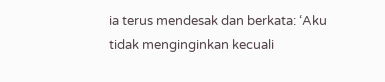ia terus mendesak dan berkata: ‘Aku tidak menginginkan kecuali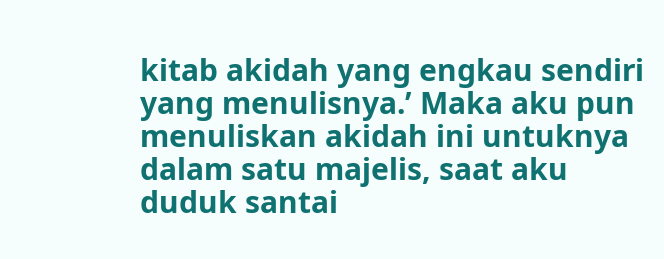kitab akidah yang engkau sendiri yang menulisnya.’ Maka aku pun menuliskan akidah ini untuknya dalam satu majelis, saat aku duduk santai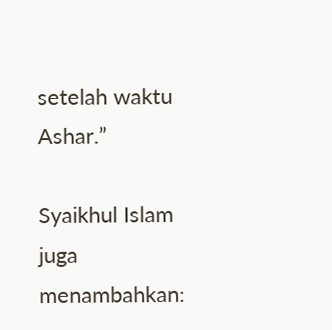setelah waktu Ashar.”

Syaikhul Islam juga menambahkan: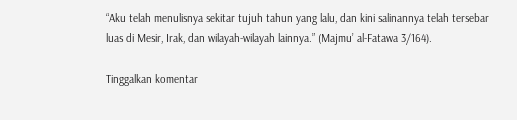“Aku telah menulisnya sekitar tujuh tahun yang lalu, dan kini salinannya telah tersebar luas di Mesir, Irak, dan wilayah-wilayah lainnya.” (Majmu’ al-Fatawa 3/164).

Tinggalkan komentar